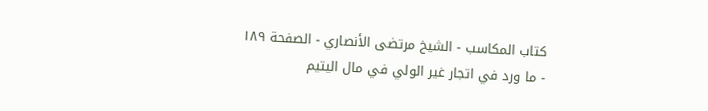كتاب المكاسب - الشيخ مرتضى الأنصاري - الصفحة ١٨٩ - ما ورد في اتجار غير الولي في مال اليتيم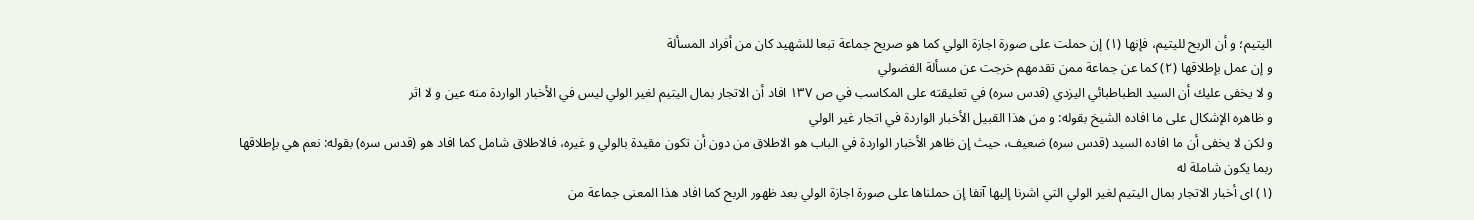اليتيم؛ و أن الربح لليتيم، فإنها (١) إن حملت على صورة اجازة الولي كما هو صريح جماعة تبعا للشهيد كان من أفراد المسألة
و إن عمل بإطلاقها (٢) كما عن جماعة ممن تقدمهم خرجت عن مسألة الفضولي
و لا يخفى عليك أن السيد الطباطبائي اليزدي (قدس سره) في تعليقته على المكاسب في ص ١٣٧ افاد أن الاتجار بمال اليتيم لغير الولي ليس في الأخبار الواردة منه عين و لا اثر
و ظاهره الإشكال على ما افاده الشيخ بقوله: و من هذا القبيل الأخبار الواردة في اتجار غير الولي
و لكن لا يخفى أن ما افاده السيد (قدس سره) ضعيف، حيث إن ظاهر الأخبار الواردة في الباب هو الاطلاق من دون أن تكون مقيدة بالولي و غيره، فالاطلاق شامل كما افاد هو (قدس سره) بقوله: نعم هي بإطلاقها ربما يكون شاملة له
(١) اى أخبار الاتجار بمال اليتيم لغير الولي التي اشرنا إليها آنفا إن حملناها على صورة اجازة الولي بعد ظهور الربح كما افاد هذا المعنى جماعة من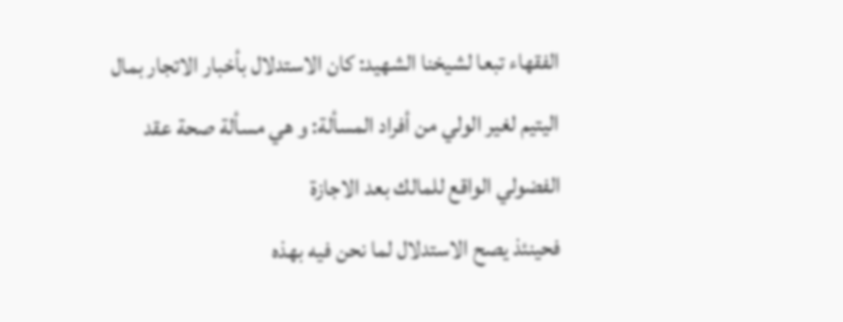الفقهاء تبعا لشيخنا الشهيد: كان الاستدلال بأخبار الاتجار بمال اليتيم لغير الولي من أفراد المسألة: و هي مسألة صحة عقد الفضولي الواقع للمالك بعد الاجازة
فحينئذ يصح الاستدلال لما نحن فيه بهذه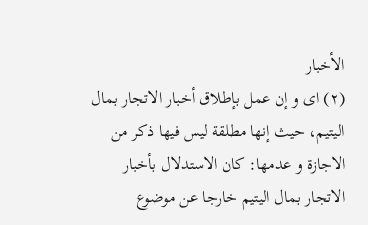الأخبار
(٢) اى و إن عمل بإطلاق أخبار الاتجار بمال اليتيم، حيث إنها مطلقة ليس فيها ذكر من الاجازة و عدمها: كان الاستدلال بأخبار الاتجار بمال اليتيم خارجا عن موضوع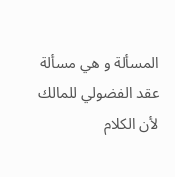المسألة و هي مسألة عقد الفضولي للمالك لأن الكلام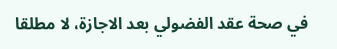في صحة عقد الفضولي بعد الاجازة، لا مطلقا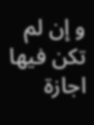و إن لم تكن فيها اجازة